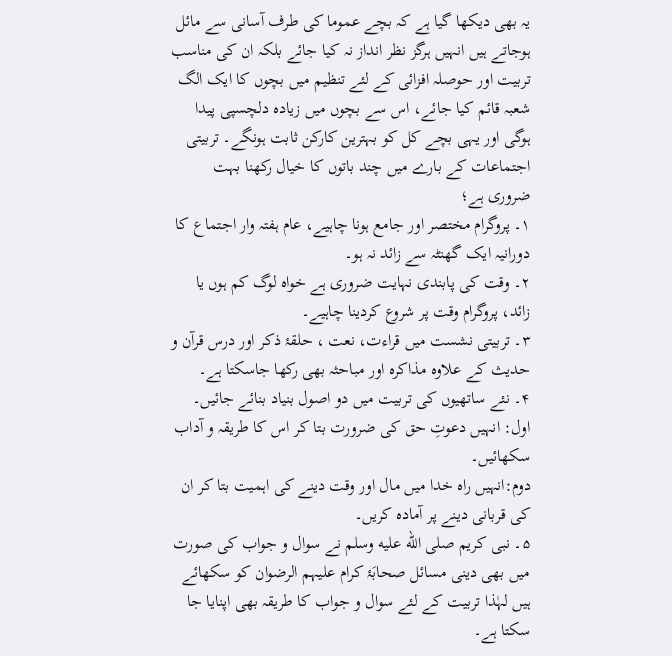یہ بھی دیکھا گیا ہے کہ بچے عموما کی طرف آسانی سے مائل ہوجاتے ہیں انہیں ہرگز نظر انداز نہ کیا جائے بلکہ ان کی مناسب تربیت اور حوصلہ افزائی کے لئے تنظیم میں بچوں کا ایک الگ شعبہ قائم کیا جائے، اس سے بچوں میں زیادہ دلچسپی پیدا ہوگی اور یہی بچے کل کو بہترین کارکن ثابت ہونگے۔ تربیتی اجتماعات کے بارے میں چند باتوں کا خیال رکھنا بہت ضروری ہے؛
۱۔ پروگرام مختصر اور جامع ہونا چاہیے، عام ہفتہ وار اجتماع کا دورانیہ ایک گھنٹہ سے زائد نہ ہو۔
۲۔ وقت کی پابندی نہایت ضروری ہے خواہ لوگ کم ہوں یا زائد، پروگرام وقت پر شروع کردینا چاہیے۔
۳۔ تربیتی نشست میں قراءت، نعت ، حلقۂ ذکر اور درس قرآن و حدیث کے علاوہ مذاکرہ اور مباحثہ بھی رکھا جاسکتا ہے۔
۴۔ نئے ساتھیوں کی تربیت میں دو اصول بنیاد بنائے جائیں۔
اول: انہیں دعوتِ حق کی ضرورت بتا کر اس کا طریقہ و آداب سکھائیں۔
دوم:انہیں راہ خدا میں مال اور وقت دینے کی اہمیت بتا کر ان کی قربانی دینے پر آمادہ کریں۔
۵۔ نبی کریم صلى الله عليه وسلم نے سوال و جواب کی صورت میں بھی دینی مسائل صحابَۂ کرام علیہم الرضوان کو سکھائے ہیں لہٰذا تربیت کے لئے سوال و جواب کا طریقہ بھی اپنایا جا سکتا ہے۔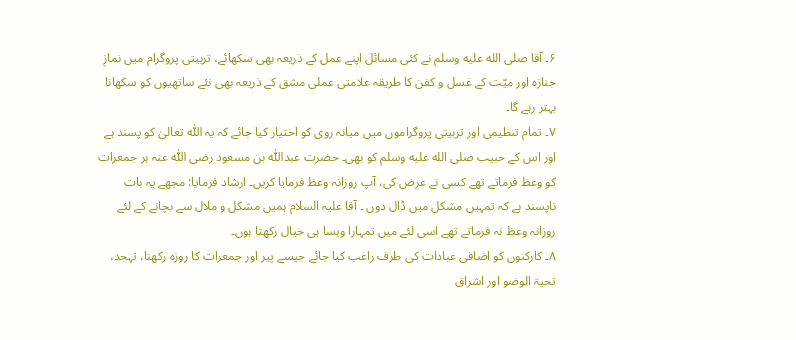۶۔ آقا صلى الله عليه وسلم نے کئی مسائل اپنے عمل کے ذریعہ بھی سکھائے، تربیتی پروگرام میں نمازِ جنازہ اور میّت کے غسل و کفن کا طریقہ علامتی عملی مشق کے ذریعہ بھی نئے ساتھیوں کو سکھانا بہتر رہے گا۔
۷۔ تمام تنظیمی اور تربیتی پروگراموں میں میانہ روی کو اختیار کیا جائے کہ یہ اللّٰہ تعالیٰ کو پسند ہے اور اس کے حبیب صلى الله عليه وسلم کو بھی۔ حضرت عبداللّٰہ بن مسعود رضی اللّٰہ عنہ ہر جمعرات کو وعظ فرماتے تھے کسی نے عرض کی، آپ روزانہ وعظ فرمایا کریں۔ ارشاد فرمایا: مجھے یہ بات ناپسند ہے کہ تمہیں مشکل میں ڈال دوں ۔ آقا علیہ السلام ہمیں مشکل و ملال سے بچانے کے لئے روزانہ وعظ نہ فرماتے تھے اسی لئے میں تمہارا ویسا ہی خیال رکھتا ہوں۔
۸۔ کارکنوں کو اضافی عبادات کی طرف راغب کیا جائے جیسے پیر اور جمعرات کا روزہ رکھنا، تہجد، تحیۃ الوضو اور اشراق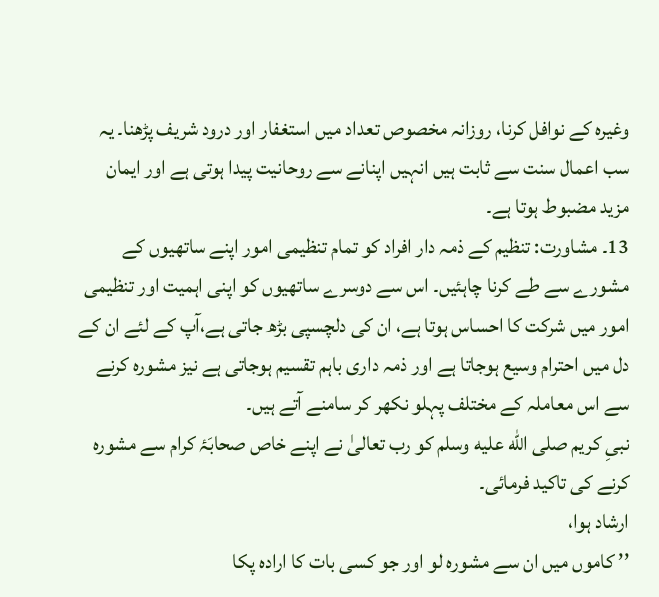وغیرہ کے نوافل کرنا، روزانہ مخصوص تعداد میں استغفار اور درود شریف پڑھنا۔ یہ سب اعمال سنت سے ثابت ہیں انہیں اپنانے سے روحانیت پیدا ہوتی ہے اور ایمان مزید مضبوط ہوتا ہے۔
13۔ مشاورت: تنظیم کے ذمہ دار افراد کو تمام تنظیمی امور اپنے ساتھیوں کے مشورے سے طے کرنا چاہئیں۔ اس سے دوسرے ساتھیوں کو اپنی اہمیت اور تنظیمی امور میں شرکت کا احساس ہوتا ہے، ان کی دلچسپی بڑھ جاتی ہے،آپ کے لئے ان کے دل میں احترام وسیع ہوجاتا ہے اور ذمہ داری باہم تقسیم ہوجاتی ہے نیز مشورہ کرنے سے اس معاملہ کے مختلف پہلو نکھر کر سامنے آتے ہیں۔
نبیِ کریم صلى الله عليه وسلم کو رب تعالیٰ نے اپنے خاص صحابَۂ کرام سے مشورہ کرنے کی تاکید فرمائی۔
ارشاد ہوا،
’’ کاموں میں ان سے مشورہ لو اور جو کسی بات کا ارادہ پکا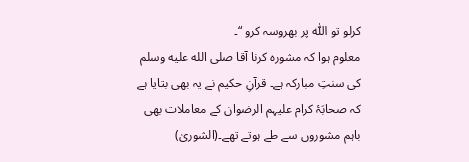کرلو تو اللّٰہ پر بھروسہ کرو “۔
معلوم ہوا کہ مشورہ کرنا آقا صلى الله عليه وسلم کی سنتِ مبارکہ ہے۔ قرآنِ حکیم نے یہ بھی بتایا ہے کہ صحابَۂ کرام علیہم الرضوان کے معاملات بھی باہم مشوروں سے طے ہوتے تھے۔(الشوریٰ)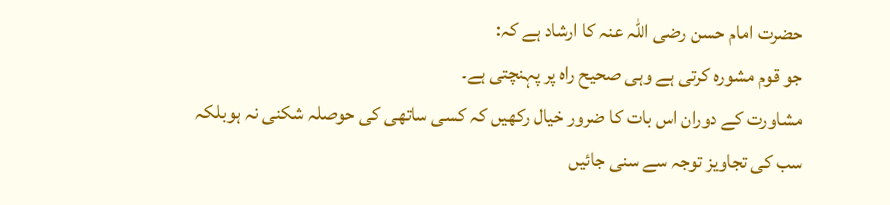حضرت امام حسن رضی اللہ عنہ کا ارشاد ہے کہ:
جو قوم مشورہ کرتی ہے وہی صحیح راہ پر پہنچتی ہے۔
مشاورت کے دوران اس بات کا ضرور خیال رکھیں کہ کسی ساتھی کی حوصلہ شکنی نہ ہوبلکہ سب کی تجاویز توجہ سے سنی جائیں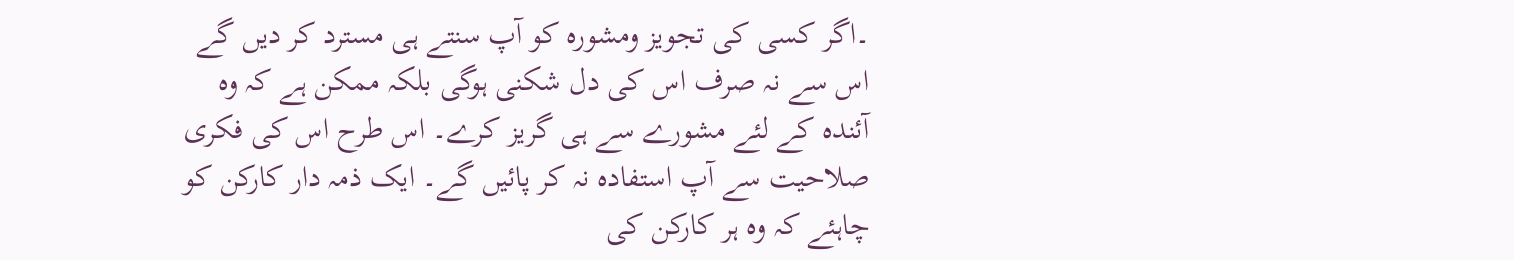۔اگر کسی کی تجویز ومشورہ کو آپ سنتے ہی مسترد کر دیں گے اس سے نہ صرف اس کی دل شکنی ہوگی بلکہ ممکن ہے کہ وہ آئندہ کے لئے مشورے سے ہی گریز کرے۔ اس طرح اس کی فکری صلاحیت سے آپ استفادہ نہ کر پائیں گے۔ ایک ذمہ دار کارکن کو چاہئے کہ وہ ہر کارکن کی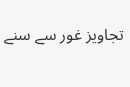تجاویز غور سے سنے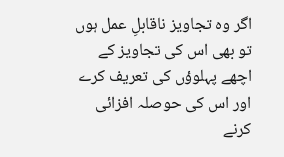اگر وہ تجاویز ناقابلِ عمل ہوں تو بھی اس کی تجاویز کے اچھے پہلوؤں کی تعریف کرے اور اس کی حوصلہ افزائی کرنے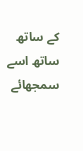کے ساتھ ساتھ اسے سمجھائے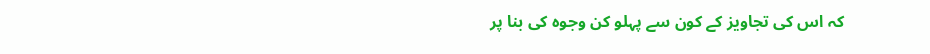کہ اس کی تجاویز کے کون سے پہلو کن وجوہ کی بنا پر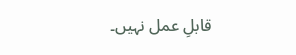قابلِ عمل نہیں۔